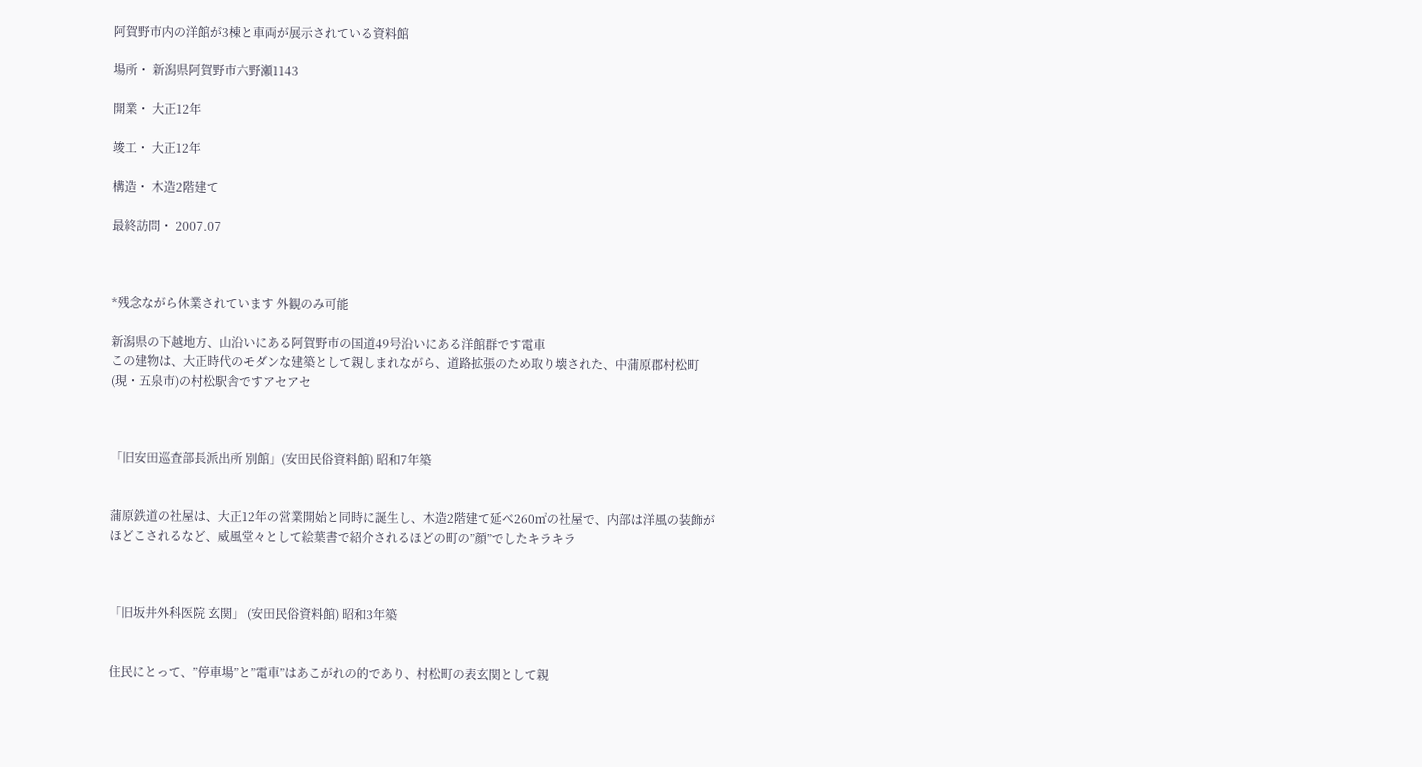阿賀野市内の洋館が3棟と車両が展示されている資料館

場所・ 新潟県阿賀野市六野瀬1143

開業・ 大正12年

竣工・ 大正12年

構造・ 木造2階建て

最終訪問・ 2007.07



*残念ながら休業されています 外観のみ可能

新潟県の下越地方、山沿いにある阿賀野市の国道49号沿いにある洋館群です電車
この建物は、大正時代のモダンな建築として親しまれながら、道路拡張のため取り壊された、中蒲原郡村松町(現・五泉市)の村松駅舎ですアセアセ



「旧安田巡査部長派出所 別館」(安田民俗資料館) 昭和7年築


蒲原鉄道の社屋は、大正12年の営業開始と同時に誕生し、木造2階建て延べ260㎡の社屋で、内部は洋風の装飾がほどこされるなど、威風堂々として絵葉書で紹介されるほどの町の”顔”でしたキラキラ



「旧坂井外科医院 玄関」 (安田民俗資料館) 昭和3年築


住民にとって、”停車場”と”電車”はあこがれの的であり、村松町の表玄関として親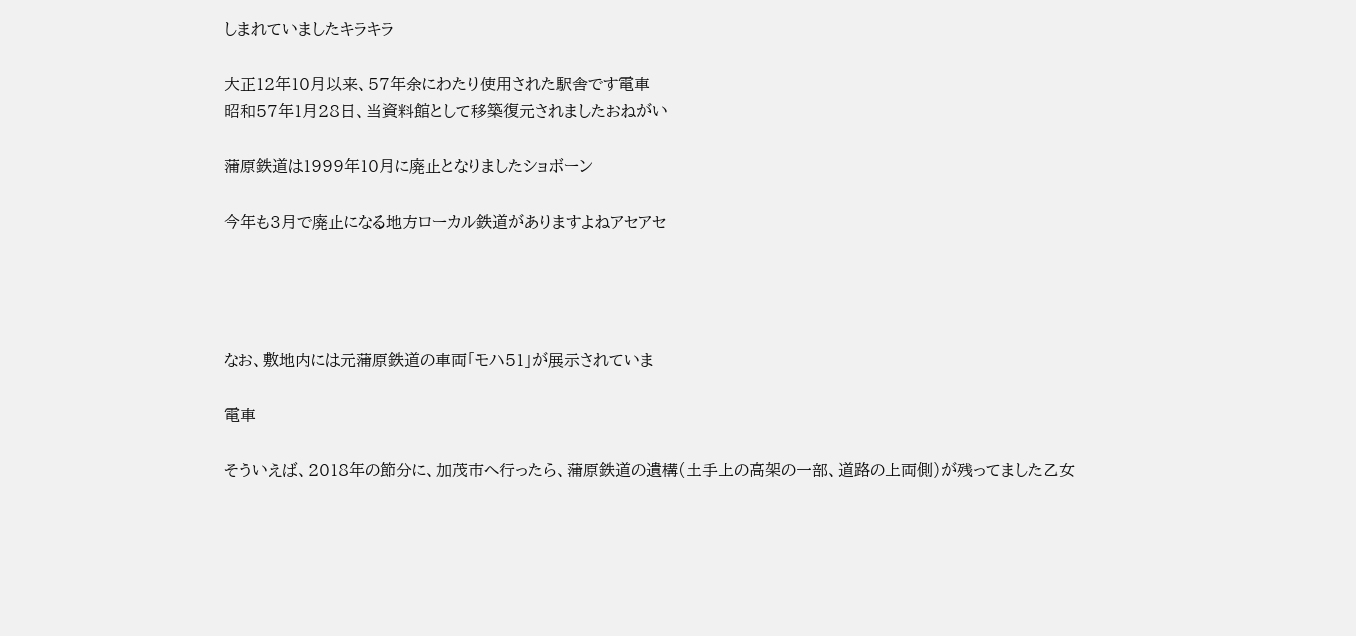しまれていましたキラキラ

大正12年10月以来、57年余にわたり使用された駅舎です電車
昭和57年1月28日、当資料館として移築復元されましたおねがい

蒲原鉄道は1999年10月に廃止となりましたショボーン

今年も3月で廃止になる地方ローカル鉄道がありますよねアセアセ




なお、敷地内には元蒲原鉄道の車両「モハ51」が展示されていま

電車

そういえば、2018年の節分に、加茂市へ行ったら、蒲原鉄道の遺構(土手上の高架の一部、道路の上両側)が残ってました乙女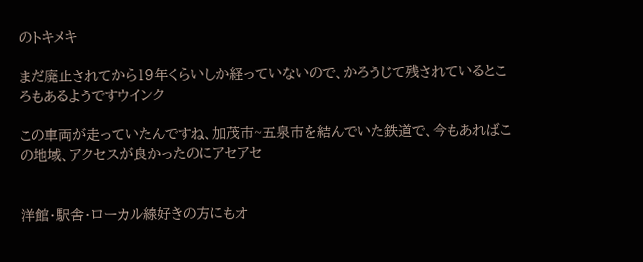のトキメキ

まだ廃止されてから19年くらいしか経っていないので、かろうじて残されているところもあるようですウインク

この車両が走っていたんですね、加茂市~五泉市を結んでいた鉄道で、今もあればこの地域、アクセスが良かったのにアセアセ


洋館・駅舎・ローカル線好きの方にもオ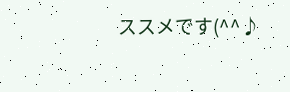ススメです(^^♪